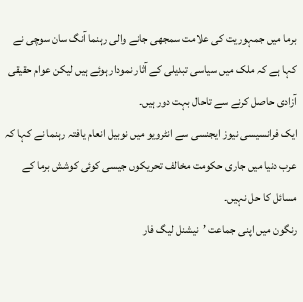برما میں جمہوریت کی علامت سمجھی جانے والی رہنما آنگ سان سوچی نے کہا ہے کہ ملک میں سیاسی تبدیلی کے آثار نمودار ہوئے ہیں لیکن عوام حقیقی آزادی حاصل کرنے سے تاحال بہت دور ہیں۔
ایک فرانسیسی نیوز ایجنسی سے انٹرویو میں نوبیل انعام یافتہ رہنما نے کہا کہ عرب دنیا میں جاری حکومت مخالف تحریکوں جیسی کوئی کوشش برما کے مسائل کا حل نہیں۔
رنگون میں اپنی جماعت ’نیشنل لیگ فار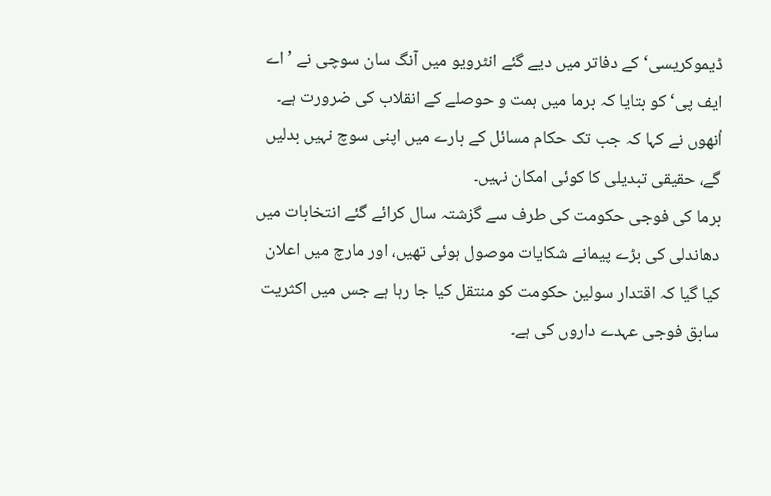ڈیموکریسی‘ کے دفاتر میں دیے گئے انٹرویو میں آنگ سان سوچی نے ’اے ایف پی‘ کو بتایا کہ برما میں ہمت و حوصلے کے انقلاب کی ضرورت ہے۔ اُنھوں نے کہا کہ جب تک حکام مسائل کے بارے میں اپنی سوچ نہیں بدلیں گے، حقیقی تبدیلی کا کوئی امکان نہیں۔
برما کی فوجی حکومت کی طرف سے گزشتہ سال کرائے گئے انتخابات میں دھاندلی کی بڑے پیمانے شکایات موصول ہوئی تھیں، اور مارچ میں اعلان کیا گیا کہ اقتدار سولین حکومت کو منتقل کیا جا رہا ہے جس میں اکثریت سابق فوجی عہدے داروں کی ہے۔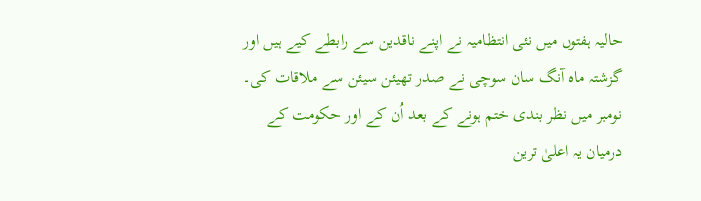حالیہ ہفتوں میں نئی انتظامیہ نے اپنے ناقدین سے رابطے کیے ہیں اور گزشتہ ماہ آنگ سان سوچی نے صدر تھیئن سیئن سے ملاقات کی۔ نومبر میں نظر بندی ختم ہونے کے بعد اُن کے اور حکومت کے درمیان یہ اعلیٰ ترین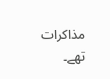مذاکرات تھے۔